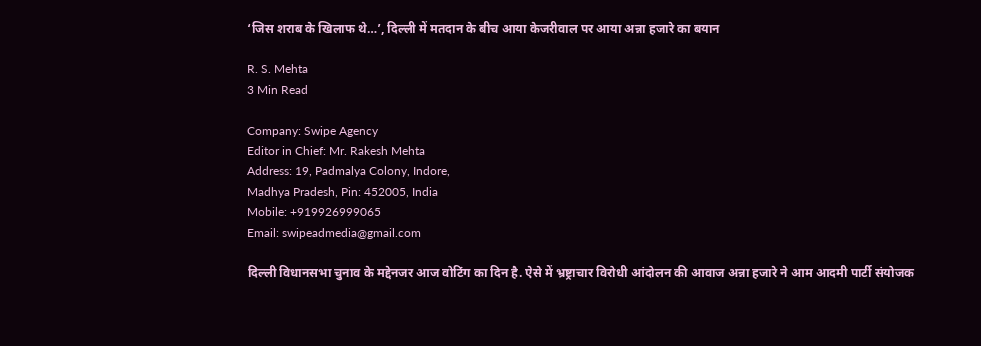‘जिस शराब के खिलाफ थे…’, दिल्ली में मतदान के बीच आया केजरीवाल पर आया अन्ना हजारे का बयान

R. S. Mehta
3 Min Read

Company: Swipe Agency
Editor in Chief: Mr. Rakesh Mehta
Address: 19, Padmalya Colony, Indore,
Madhya Pradesh, Pin: 452005, India
Mobile: +919926999065
Email: swipeadmedia@gmail.com

दिल्ली विधानसभा चुनाव के मद्देनजर आज वोटिंग का दिन है. ऐसे में भ्रष्ट्राचार विरोधी आंदोलन की आवाज अन्ना हजारे ने आम आदमी पार्टी संयोजक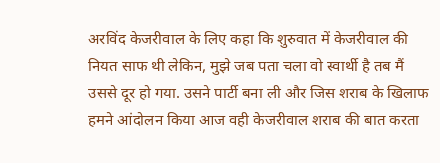अरविंद केजरीवाल के लिए कहा कि शुरुवात में केजरीवाल की नियत साफ थी लेकिन, मुझे जब पता चला वो स्वार्थी है तब मैं उससे दूर हो गया. उसने पार्टी बना ली और जिस शराब के खिलाफ हमने आंदोलन किया आज वही केजरीवाल शराब की बात करता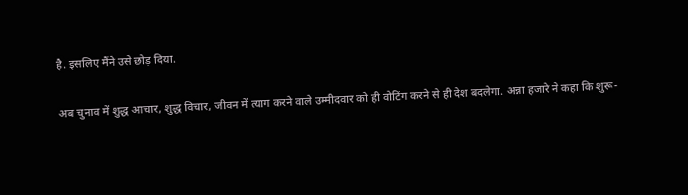है. इसलिए मैंने उसे छोड़ दिया.

अब चुनाव में शुद्ध आचार, शुद्ध विचार, जीवन में त्याग करने वाले उम्मीदवार को ही वोटिंग करने से ही देश बदलेगा. अन्ना हजारे ने कहा कि शुरू-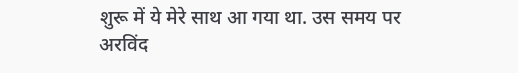शुरू में ये मेरे साथ आ गया था. उस समय पर अरविंद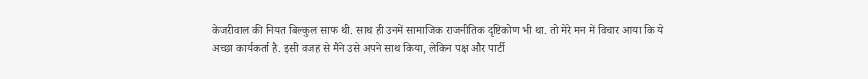केजरीवाल की नियत बिल्कुल साफ थी. साथ ही उनमें सामाजिक राजनीतिक दृष्टिकोण भी था. तो मेरे मन में विचार आया कि ये अच्छा कार्यकर्ता है. इसी वजह से मैंने उसे अपने साथ किया, लेकिन पक्ष और पार्टी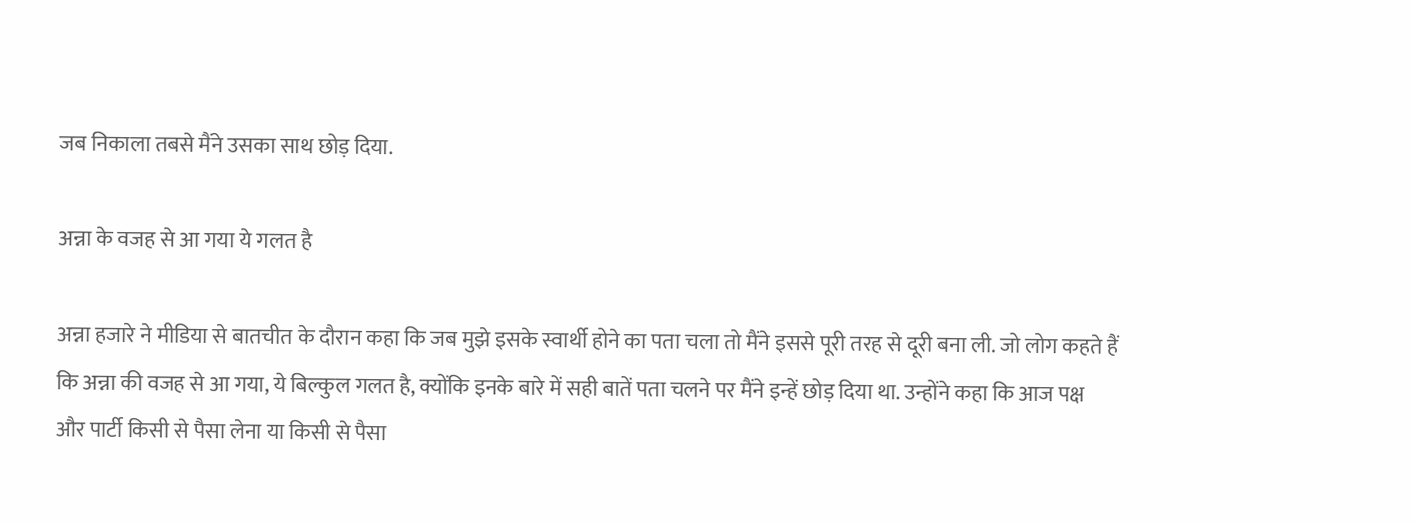जब निकाला तबसे मैंने उसका साथ छोड़ दिया.

अन्ना के वजह से आ गया ये गलत है

अन्ना हजारे ने मीडिया से बातचीत के दौरान कहा कि जब मुझे इसके स्वार्थी होने का पता चला तो मैंने इससे पूरी तरह से दूरी बना ली. जो लोग कहते हैं कि अन्ना की वजह से आ गया, ये बिल्कुल गलत है, क्योंकि इनके बारे में सही बातें पता चलने पर मैंने इन्हें छोड़ दिया था. उन्होंने कहा कि आज पक्ष और पार्टी किसी से पैसा लेना या किसी से पैसा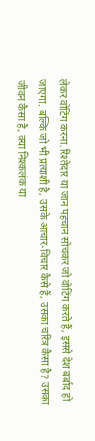लेकर वोटिंग करना.रिश्तेदार या जान पहचान सोचकर जो वोटिंग करते हैं, इससे देश बर्बाद हो जाएगा. बल्कि जो भी प्रत्याशी है, उसके आचार-विचार कैसे हैं, उसका चरित्र कैसा है? उसका जीवन कैसा है, क्या निश्कलंक या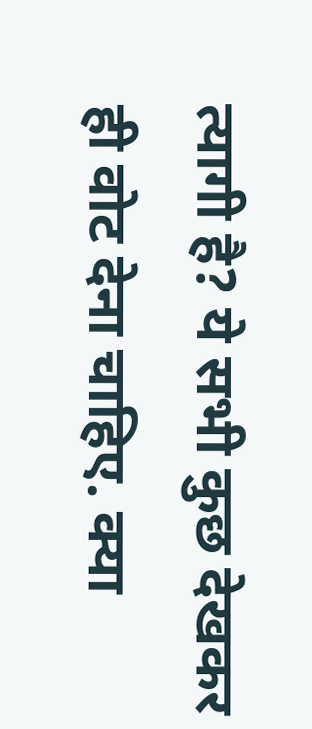त्यागी है? ये सभी कुछ देखकर ही वोट देना चाहिए. क्या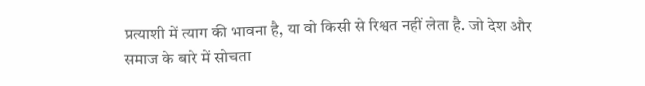प्रत्याशी में त्याग की भावना है, या वो किसी से रिश्वत नहीं लेता है. जो देश और समाज के बारे में सोचता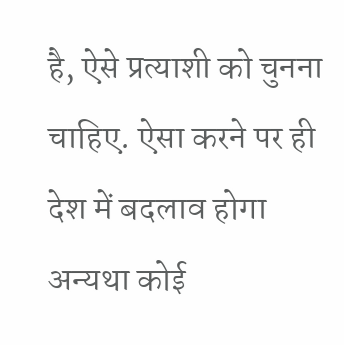है, ऐसे प्रत्याशी को चुनना चाहिए. ऐसा करने पर ही देश में बदलाव होगा अन्यथा कोई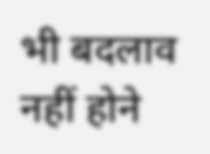भी बदलाव नहीं होने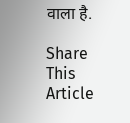वाला है.

Share This Article